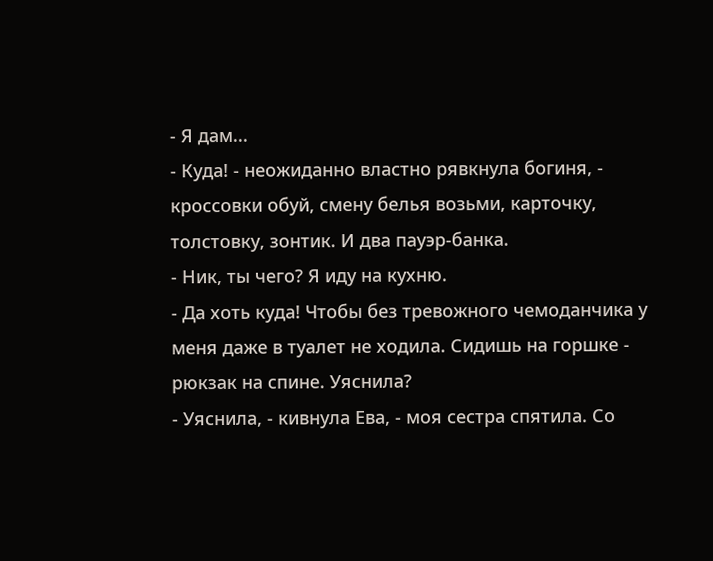- Я дам...
- Куда! - неожиданно властно рявкнула богиня, - кроссовки обуй, смену белья возьми, карточку, толстовку, зонтик. И два пауэр-банка.
- Ник, ты чего? Я иду на кухню.
- Да хоть куда! Чтобы без тревожного чемоданчика у меня даже в туалет не ходила. Сидишь на горшке - рюкзак на спине. Уяснила?
- Уяснила, - кивнула Ева, - моя сестра спятила. Со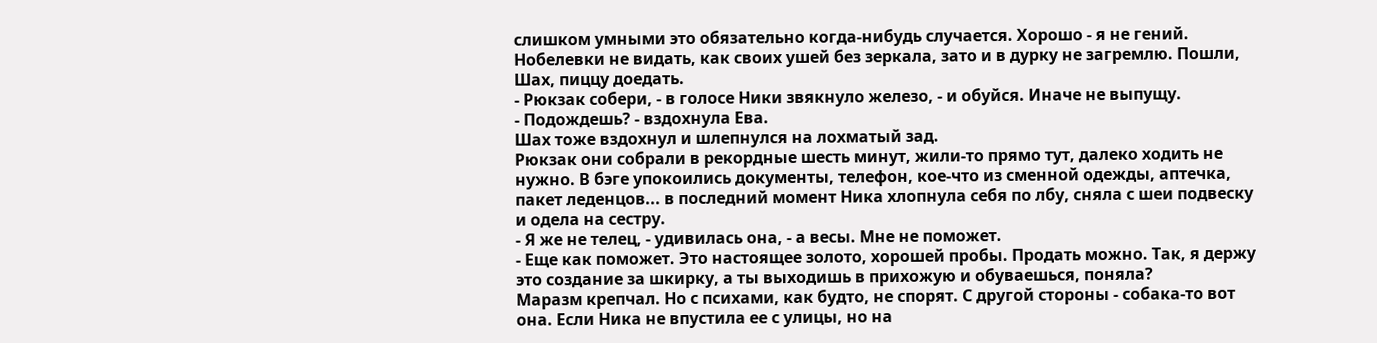слишком умными это обязательно когда-нибудь случается. Хорошо - я не гений. Нобелевки не видать, как своих ушей без зеркала, зато и в дурку не загремлю. Пошли, Шах, пиццу доедать.
- Рюкзак собери, - в голосе Ники звякнуло железо, - и обуйся. Иначе не выпущу.
- Подождешь? - вздохнула Ева.
Шах тоже вздохнул и шлепнулся на лохматый зад.
Рюкзак они собрали в рекордные шесть минут, жили-то прямо тут, далеко ходить не нужно. В бэге упокоились документы, телефон, кое-что из сменной одежды, аптечка, пакет леденцов... в последний момент Ника хлопнула себя по лбу, сняла с шеи подвеску и одела на сестру.
- Я же не телец, - удивилась она, - а весы. Мне не поможет.
- Еще как поможет. Это настоящее золото, хорошей пробы. Продать можно. Так, я держу это создание за шкирку, а ты выходишь в прихожую и обуваешься, поняла?
Маразм крепчал. Но с психами, как будто, не спорят. С другой стороны - собака-то вот она. Если Ника не впустила ее с улицы, но на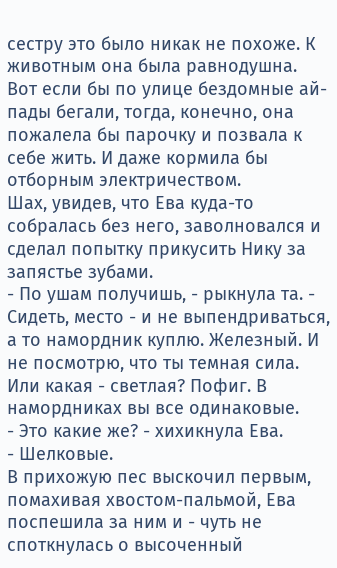сестру это было никак не похоже. К животным она была равнодушна.
Вот если бы по улице бездомные ай-пады бегали, тогда, конечно, она пожалела бы парочку и позвала к себе жить. И даже кормила бы отборным электричеством.
Шах, увидев, что Ева куда-то собралась без него, заволновался и сделал попытку прикусить Нику за запястье зубами.
- По ушам получишь, - рыкнула та. - Сидеть, место - и не выпендриваться, а то намордник куплю. Железный. И не посмотрю, что ты темная сила. Или какая - светлая? Пофиг. В намордниках вы все одинаковые.
- Это какие же? - хихикнула Ева.
- Шелковые.
В прихожую пес выскочил первым, помахивая хвостом-пальмой, Ева поспешила за ним и - чуть не споткнулась о высоченный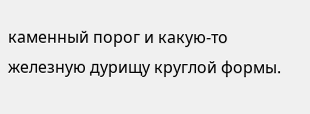каменный порог и какую-то железную дурищу круглой формы.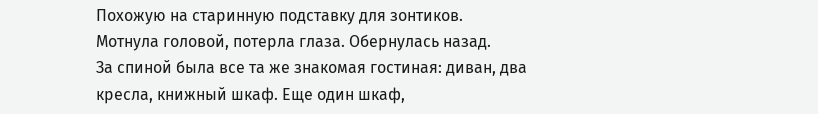Похожую на старинную подставку для зонтиков.
Мотнула головой, потерла глаза. Обернулась назад.
За спиной была все та же знакомая гостиная: диван, два кресла, книжный шкаф. Еще один шкаф,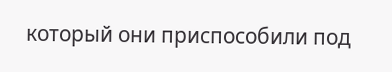который они приспособили под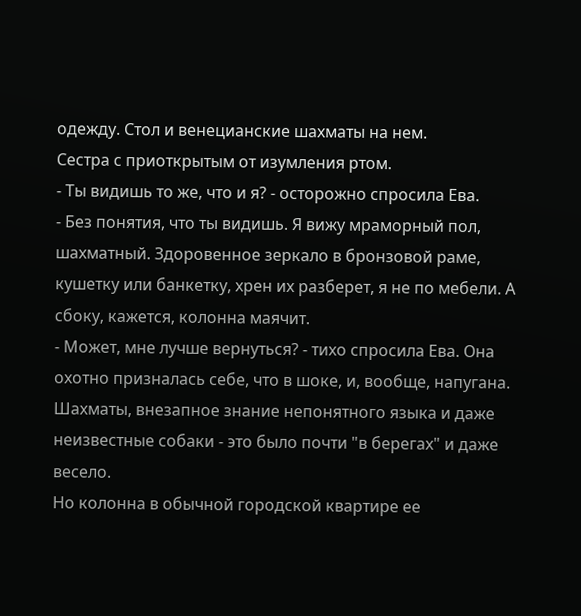одежду. Стол и венецианские шахматы на нем.
Сестра с приоткрытым от изумления ртом.
- Ты видишь то же, что и я? - осторожно спросила Ева.
- Без понятия, что ты видишь. Я вижу мраморный пол, шахматный. Здоровенное зеркало в бронзовой раме, кушетку или банкетку, хрен их разберет, я не по мебели. А сбоку, кажется, колонна маячит.
- Может, мне лучше вернуться? - тихо спросила Ева. Она охотно призналась себе, что в шоке, и, вообще, напугана. Шахматы, внезапное знание непонятного языка и даже неизвестные собаки - это было почти "в берегах" и даже весело.
Но колонна в обычной городской квартире ее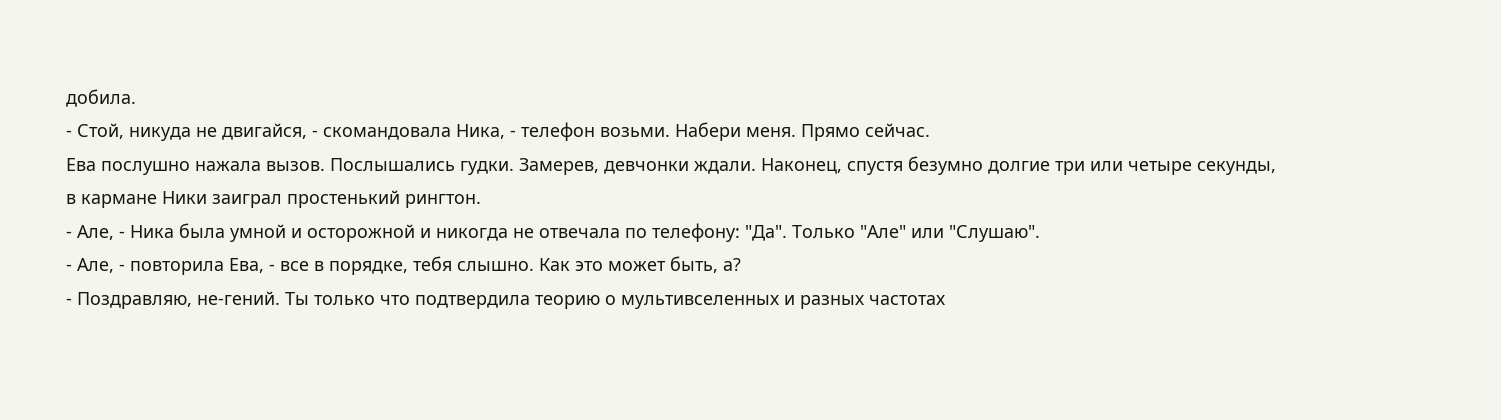добила.
- Стой, никуда не двигайся, - скомандовала Ника, - телефон возьми. Набери меня. Прямо сейчас.
Ева послушно нажала вызов. Послышались гудки. Замерев, девчонки ждали. Наконец, спустя безумно долгие три или четыре секунды, в кармане Ники заиграл простенький рингтон.
- Але, - Ника была умной и осторожной и никогда не отвечала по телефону: "Да". Только "Але" или "Слушаю".
- Але, - повторила Ева, - все в порядке, тебя слышно. Как это может быть, а?
- Поздравляю, не-гений. Ты только что подтвердила теорию о мультивселенных и разных частотах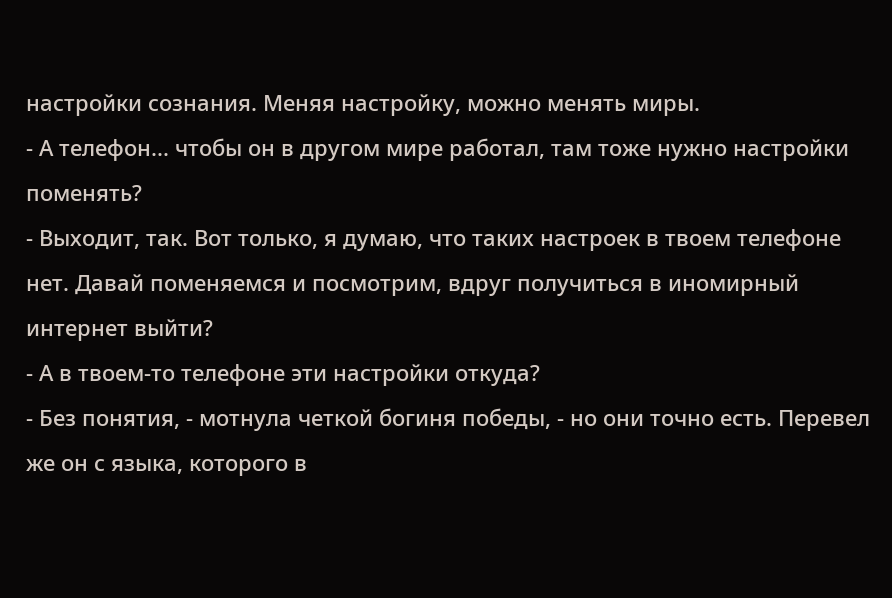настройки сознания. Меняя настройку, можно менять миры.
- А телефон... чтобы он в другом мире работал, там тоже нужно настройки поменять?
- Выходит, так. Вот только, я думаю, что таких настроек в твоем телефоне нет. Давай поменяемся и посмотрим, вдруг получиться в иномирный интернет выйти?
- А в твоем-то телефоне эти настройки откуда?
- Без понятия, - мотнула четкой богиня победы, - но они точно есть. Перевел же он с языка, которого в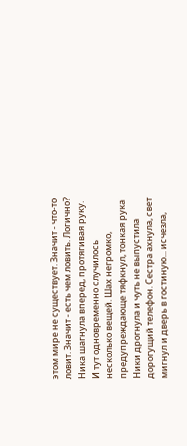этом мире не существует. Значит - что-то ловит. Значит - есть чем ловить. Логично?
Ника шагнула вперед, протягивая руку.
И тут одновременно случилось несколько вещей. Шах негромко, предупреждающе тяфкнул, тонкая рука Ники дрогнула и чуть не выпустила дорогущий телефон. Сестра ахнула, свет мигнул и дверь в гостиную... исчезла,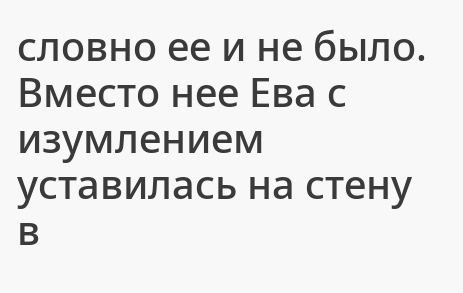словно ее и не было.
Вместо нее Ева с изумлением уставилась на стену в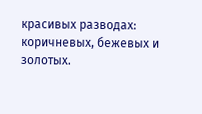красивых разводах: коричневых, бежевых и золотых.